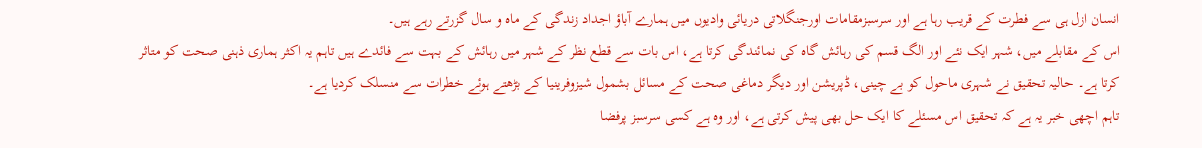انسان ازل ہی سے فطرت کے قریب رہا ہے اور سرسبزمقامات اورجنگلاتی دریائی وادیوں میں ہمارے آباؤ اجداد زندگی کے ماہ و سال گزرتے رہے ہیں۔
اس کے مقابلے میں، شہر ایک نئے اور الگ قسم کی رہائش گاہ کی نمائندگی کرتا ہے، اس بات سے قطع نظر کے شہر میں رہائش کے بہت سے فائدے ہیں تاہم یہ اکثر ہماری ذہنی صحت کو متاثر کرتا ہے۔ حالیہ تحقیق نے شہری ماحول کو بے چینی، ڈپریشن اور دیگر دماغی صحت کے مسائل بشمول شیزوفرینیا کے بڑھتے ہوئے خطرات سے منسلک کردیا ہے۔
تاہم اچھی خبر یہ ہے کہ تحقیق اس مسئلے کا ایک حل بھی پیش کرتی ہے، اور وہ ہے کسی سرسبز پرفضا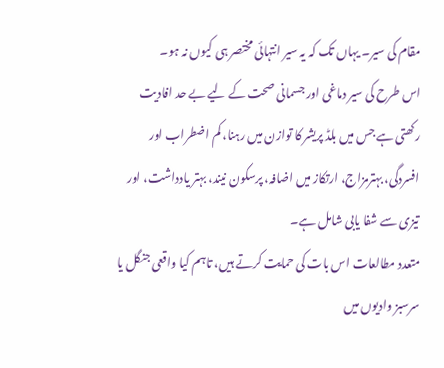مقام کی سیر۔ یہاں تک کہ یہ سیر انتہائی مختصر ہی کیوں نہ ہو۔
اس طرح کی سیر دماغی اور جسمانی صحت کے لیے بے حد افادیت رکھتی ہے جس میں بلڈ پریشر کا توازن میں رہنا، کم اضطراب اور افسردگی، بہترمزاج، ارتکاز میں اضافہ، پرسکون نیند، بہتر یادداشت، اور تیزی سے شفا یابی شامل ہے۔
متعدد مطالعات اس بات کی حمایت کرتے ہیں، تاہم کیا واقعی جنگل یا سرسبز وادیوں میں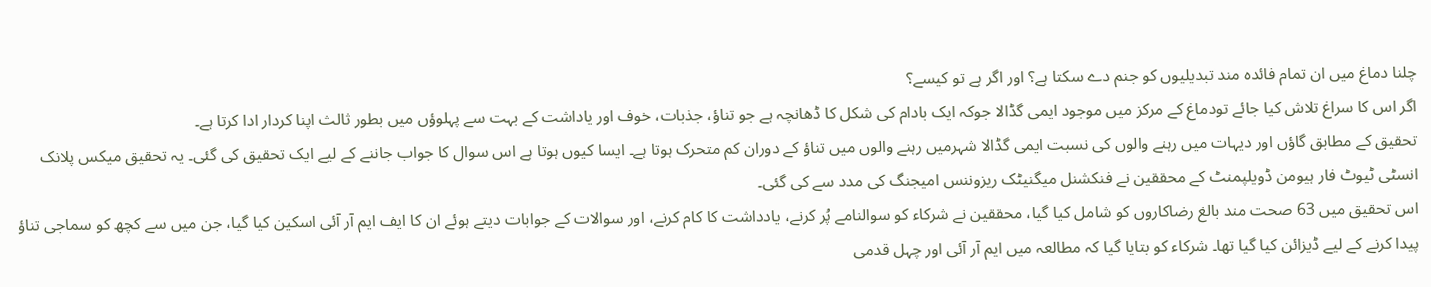چلنا دماغ میں ان تمام فائدہ مند تبدیلیوں کو جنم دے سکتا ہے؟ اور اگر ہے تو کیسے؟
اگر اس کا سراغ تلاش کیا جائے تودماغ کے مرکز میں موجود ایمی گڈالا جوکہ ایک بادام کی شکل کا ڈھانچہ ہے جو تناؤ، جذبات، خوف اور یاداشت کے بہت سے پہلوؤں میں بطور ثالث اپنا کردار ادا کرتا ہے۔
تحقیق کے مطابق گاؤں اور دیہات میں رہنے والوں کی نسبت ایمی گڈالا شہرمیں رہنے والوں میں تناؤ کے دوران کم متحرک ہوتا ہے۔ ایسا کیوں ہوتا ہے اس سوال کا جواب جاننے کے لیے ایک تحقیق کی گئی۔ یہ تحقیق میکس پلانک انسٹی ٹیوٹ فار ہیومن ڈویلپمنٹ کے محققین نے فنکشنل میگنیٹک ریزوننس امیجنگ کی مدد سے کی گئی۔
اس تحقیق میں 63 صحت مند بالغ رضاکاروں کو شامل کیا گیا، محققین نے شرکاء کو سوالنامے پُر کرنے، یادداشت کا کام کرنے، اور سوالات کے جوابات دیتے ہوئے ان کا ایف ایم آر آئی اسکین کیا گیا، جن میں سے کچھ کو سماجی تناؤ پیدا کرنے کے لیے ڈیزائن کیا گیا تھا۔ شرکاء کو بتایا گیا کہ مطالعہ میں ایم آر آئی اور چہل قدمی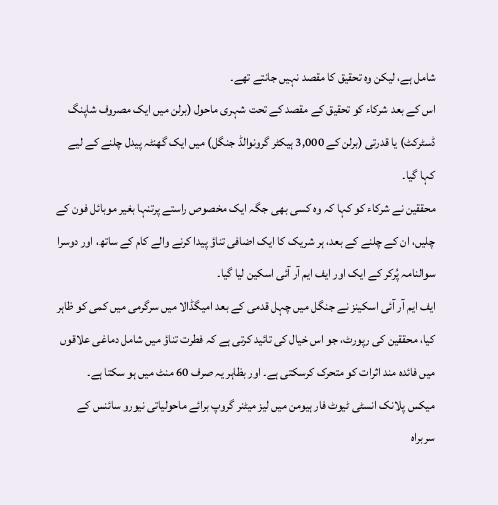شامل ہے، لیکن وہ تحقیق کا مقصد نہیں جانتے تھے۔
اس کے بعد شرکاء کو تحقیق کے مقصد کے تحت شہری ماحول (برلن میں ایک مصروف شاپنگ ڈسٹرکٹ) یا قدرتی (برلن کے 3,000 ہیکٹر گرونوالڈ جنگل) میں ایک گھنٹہ پیدل چلنے کے لیے کہا گیا۔
محققین نے شرکاء کو کہا کہ وہ کسی بھی جگہ ایک مخصوص راستے پرتنہا بغیر موبائل فون کے چلیں، ان کے چلنے کے بعد، ہر شریک کا ایک اضافی تناؤ پیدا کرنے والے کام کے ساتھ، اور دوسرا سوالنامہ پُرکر کے ایک اور ایف ایم آر آئی اسکین لیا گیا۔
ایف ایم آر آئی اسکینز نے جنگل میں چہل قدمی کے بعد امیگڈالا میں سرگرمی میں کمی کو ظاہر کیا، محققین کی رپورٹ، جو اس خیال کی تائید کرتی ہے کہ فطرت تناؤ میں شامل دماغی علاقوں میں فائدہ مند اثرات کو متحرک کرسکتی ہے۔ اور بظاہر یہ صرف 60 منٹ میں ہو سکتا ہے۔
میکس پلانک انسٹی ٹیوٹ فار ہیومن میں لیز میٹنر گروپ برائے ماحولیاتی نیورو سائنس کے سربراہ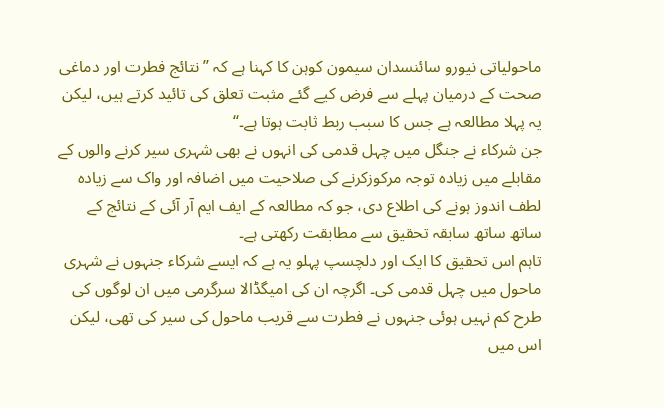ماحولیاتی نیورو سائنسدان سیمون کوہن کا کہنا ہے کہ ’’نتائج فطرت اور دماغی صحت کے درمیان پہلے سے فرض کیے گئے مثبت تعلق کی تائید کرتے ہیں، لیکن یہ پہلا مطالعہ ہے جس کا سبب ربط ثابت ہوتا ہے۔‘‘
جن شرکاء نے جنگل میں چہل قدمی کی انہوں نے بھی شہری سیر کرنے والوں کے مقابلے میں زیادہ توجہ مرکوزکرنے کی صلاحیت میں اضافہ اور واک سے زیادہ لطف اندوز ہونے کی اطلاع دی، جو کہ مطالعہ کے ایف ایم آر آئی کے نتائج کے ساتھ ساتھ سابقہ تحقیق سے مطابقت رکھتی ہے۔
تاہم اس تحقیق کا ایک اور دلچسپ پہلو یہ ہے کہ ایسے شرکاء جنہوں نے شہری ماحول میں چہل قدمی کی۔ اگرچہ ان کی امیگڈالا سرگرمی میں ان لوگوں کی طرح کم نہیں ہوئی جنہوں نے فطرت سے قریب ماحول کی سیر کی تھی، لیکن اس میں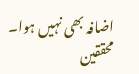اضافہ بھی نہیں ہوا۔
محققین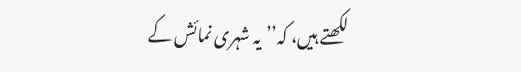لکھتے ہیں، کہ’’یہ شہری نمائش کے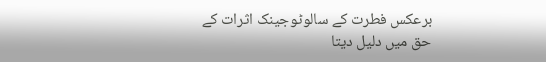برعکس فطرت کے سالوٹوجینک اثرات کے حق میں دلیل دیتا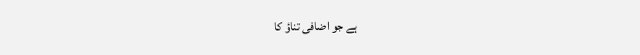ہے جو اضافی تناؤ کا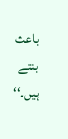باعث بنتے ہیں۔‘‘